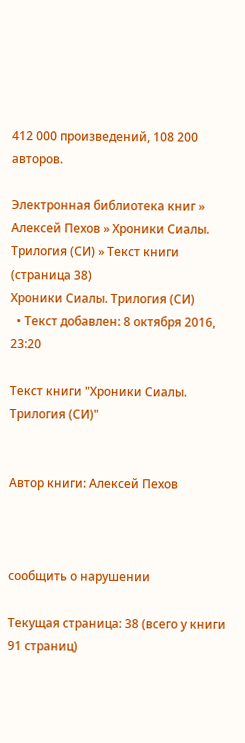412 000 произведений, 108 200 авторов.

Электронная библиотека книг » Алексей Пехов » Хроники Сиалы. Трилогия (СИ) » Текст книги (страница 38)
Хроники Сиалы. Трилогия (СИ)
  • Текст добавлен: 8 октября 2016, 23:20

Текст книги "Хроники Сиалы. Трилогия (СИ)"


Автор книги: Алексей Пехов



сообщить о нарушении

Текущая страница: 38 (всего у книги 91 страниц)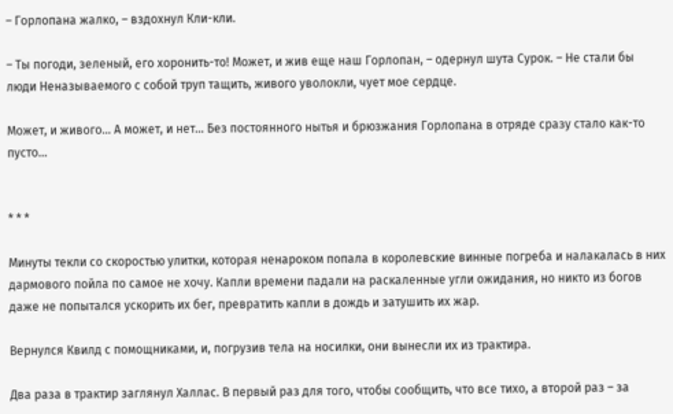– Горлопана жалко, – вздохнул Кли-кли.

– Ты погоди, зеленый, его хоронить-то! Может, и жив еще наш Горлопан, – одернул шута Сурок. – Не стали бы люди Неназываемого с собой труп тащить, живого уволокли, чует мое сердце.

Может, и живого… А может, и нет… Без постоянного нытья и брюзжания Горлопана в отряде сразу стало как-то пусто…


* * *

Минуты текли со скоростью улитки, которая ненароком попала в королевские винные погреба и налакалась в них дармового пойла по самое не хочу. Капли времени падали на раскаленные угли ожидания, но никто из богов даже не попытался ускорить их бег, превратить капли в дождь и затушить их жар.

Вернулся Квилд с помощниками, и, погрузив тела на носилки, они вынесли их из трактира.

Два раза в трактир заглянул Халлас. В первый раз для того, чтобы сообщить, что все тихо, а второй раз – за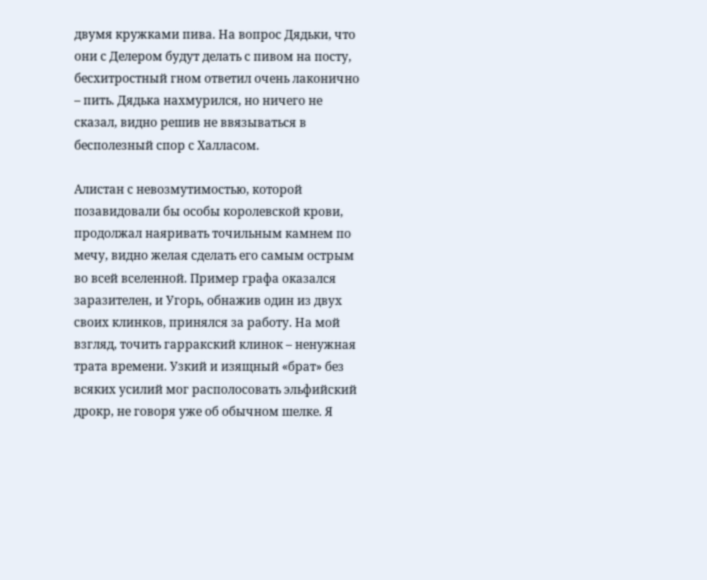двумя кружками пива. На вопрос Дядьки, что они с Делером будут делать с пивом на посту, бесхитростный гном ответил очень лаконично – пить. Дядька нахмурился, но ничего не сказал, видно решив не ввязываться в бесполезный спор с Халласом.

Алистан с невозмутимостью, которой позавидовали бы особы королевской крови, продолжал наяривать точильным камнем по мечу, видно желая сделать его самым острым во всей вселенной. Пример графа оказался заразителен, и Угорь, обнажив один из двух своих клинков, принялся за работу. На мой взгляд, точить гарракский клинок – ненужная трата времени. Узкий и изящный «брат» без всяких усилий мог располосовать эльфийский дрокр, не говоря уже об обычном шелке. Я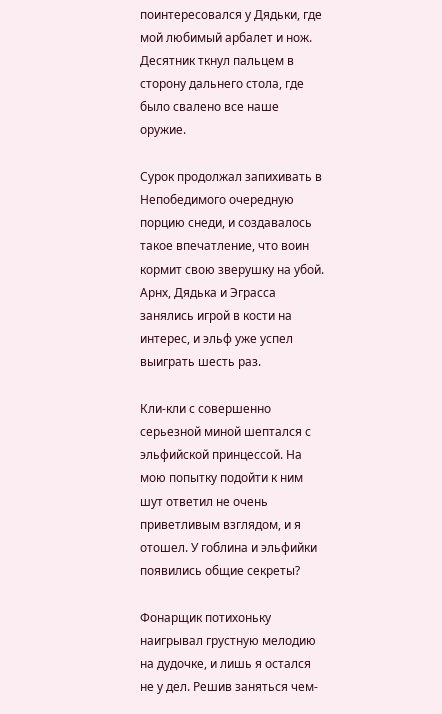поинтересовался у Дядьки, где мой любимый арбалет и нож. Десятник ткнул пальцем в сторону дальнего стола, где было свалено все наше оружие.

Сурок продолжал запихивать в Непобедимого очередную порцию снеди, и создавалось такое впечатление, что воин кормит свою зверушку на убой. Арнх, Дядька и Эграсса занялись игрой в кости на интерес, и эльф уже успел выиграть шесть раз.

Кли-кли с совершенно серьезной миной шептался с эльфийской принцессой. На мою попытку подойти к ним шут ответил не очень приветливым взглядом, и я отошел. У гоблина и эльфийки появились общие секреты?

Фонарщик потихоньку наигрывал грустную мелодию на дудочке, и лишь я остался не у дел. Решив заняться чем-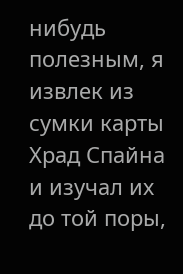нибудь полезным, я извлек из сумки карты Храд Спайна и изучал их до той поры,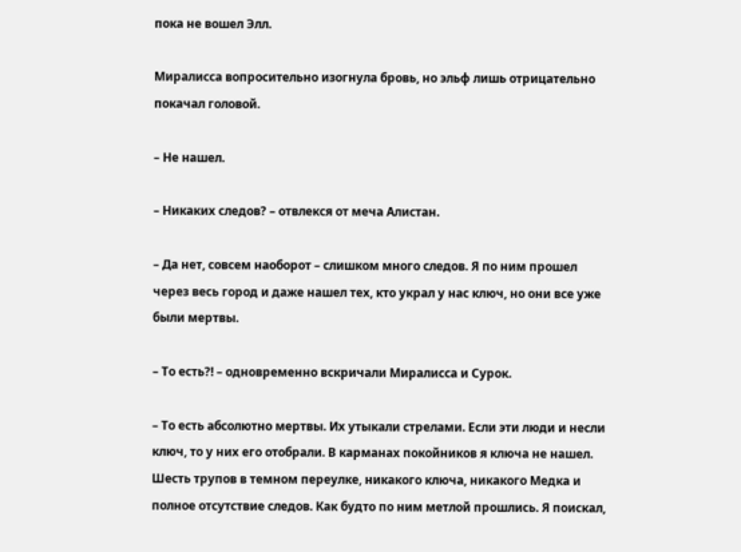пока не вошел Элл.

Миралисса вопросительно изогнула бровь, но эльф лишь отрицательно покачал головой.

– Не нашел.

– Никаких следов? – отвлекся от меча Алистан.

– Да нет, совсем наоборот – слишком много следов. Я по ним прошел через весь город и даже нашел тех, кто украл у нас ключ, но они все уже были мертвы.

– То есть?! – одновременно вскричали Миралисса и Сурок.

– То есть абсолютно мертвы. Их утыкали стрелами. Если эти люди и несли ключ, то у них его отобрали. В карманах покойников я ключа не нашел. Шесть трупов в темном переулке, никакого ключа, никакого Медка и полное отсутствие следов. Как будто по ним метлой прошлись. Я поискал,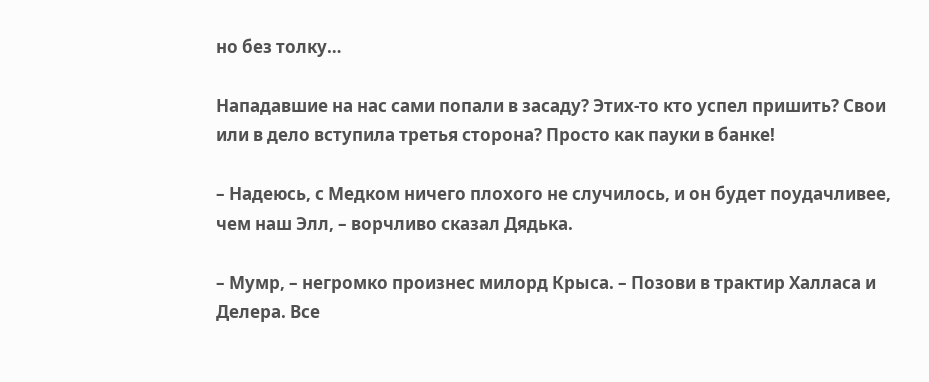но без толку…

Нападавшие на нас сами попали в засаду? Этих-то кто успел пришить? Свои или в дело вступила третья сторона? Просто как пауки в банке!

– Надеюсь, с Медком ничего плохого не случилось, и он будет поудачливее, чем наш Элл, – ворчливо сказал Дядька.

– Мумр, – негромко произнес милорд Крыса. – Позови в трактир Халласа и Делера. Все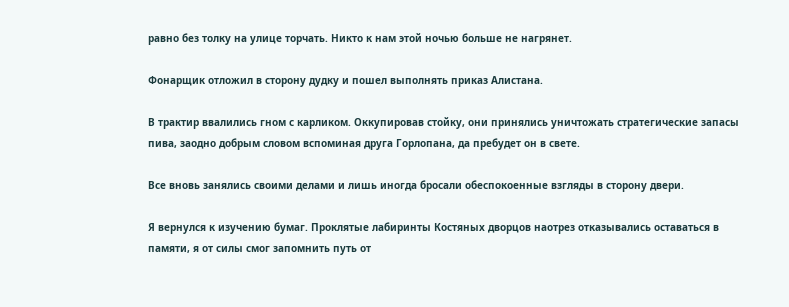равно без толку на улице торчать. Никто к нам этой ночью больше не нагрянет.

Фонарщик отложил в сторону дудку и пошел выполнять приказ Алистана.

В трактир ввалились гном с карликом. Оккупировав стойку, они принялись уничтожать стратегические запасы пива, заодно добрым словом вспоминая друга Горлопана, да пребудет он в свете.

Все вновь занялись своими делами и лишь иногда бросали обеспокоенные взгляды в сторону двери.

Я вернулся к изучению бумаг. Проклятые лабиринты Костяных дворцов наотрез отказывались оставаться в памяти, я от силы смог запомнить путь от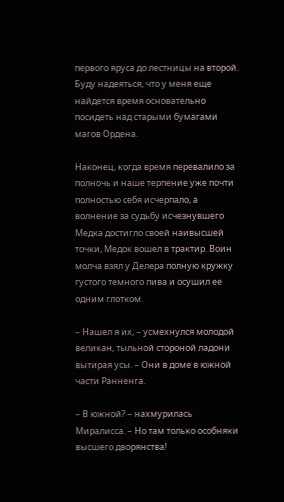первого яруса до лестницы на второй. Буду надеяться, что у меня еще найдется время основательно посидеть над старыми бумагами магов Ордена.

Наконец, когда время перевалило за полночь и наше терпение уже почти полностью себя исчерпало, а волнение за судьбу исчезнувшего Медка достигло своей наивысшей точки, Медок вошел в трактир. Воин молча взял у Делера полную кружку густого темного пива и осушил ее одним глотком.

– Нашел я их, – усмехнулся молодой великан, тыльной стороной ладони вытирая усы. – Они в доме в южной части Ранненга.

– В южной? – нахмурилась Миралисса. – Но там только особняки высшего дворянства!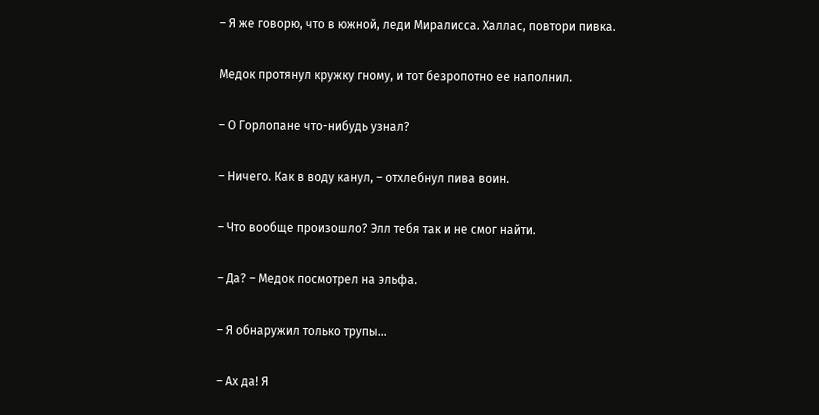– Я же говорю, что в южной, леди Миралисса. Халлас, повтори пивка.

Медок протянул кружку гному, и тот безропотно ее наполнил.

– О Горлопане что-нибудь узнал?

– Ничего. Как в воду канул, – отхлебнул пива воин.

– Что вообще произошло? Элл тебя так и не смог найти.

– Да? – Медок посмотрел на эльфа.

– Я обнаружил только трупы…

– Ах да! Я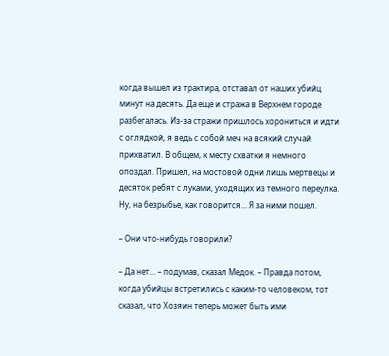когда вышел из трактира, отставал от наших убийц минут на десять. Да еще и стража в Верхнем городе разбегалась. Из-за стражи пришлось хорониться и идти с оглядкой, я ведь с собой меч на всякий случай прихватил. В общем, к месту схватки я немного опоздал. Пришел, на мостовой одни лишь мертвецы и десяток ребят с луками, уходящих из темного переулка. Ну, на безрыбье, как говорится… Я за ними пошел.

– Они что-нибудь говорили?

– Да нет… – подумав, сказал Медок. – Правда потом, когда убийцы встретились с каким-то человеком, тот сказал, что Хозяин теперь может быть ими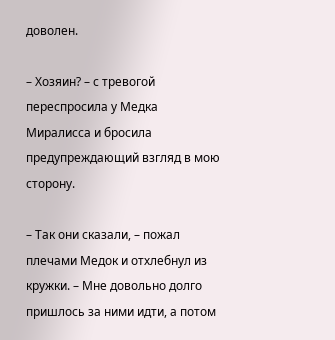доволен.

– Хозяин? – с тревогой переспросила у Медка Миралисса и бросила предупреждающий взгляд в мою сторону.

– Так они сказали, – пожал плечами Медок и отхлебнул из кружки. – Мне довольно долго пришлось за ними идти, а потом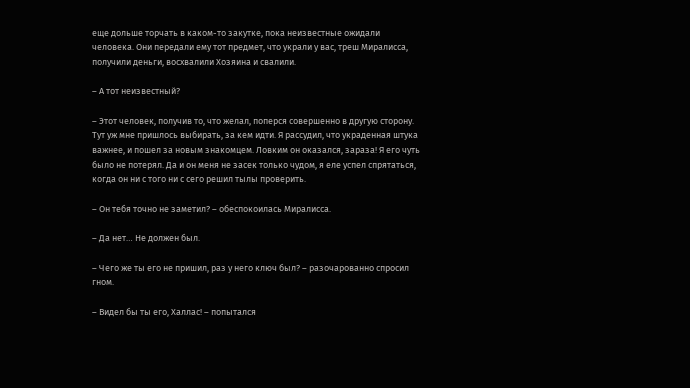еще дольше торчать в каком-то закутке, пока неизвестные ожидали человека. Они передали ему тот предмет, что украли у вас, треш Миралисса, получили деньги, восхвалили Хозяина и свалили.

– А тот неизвестный?

– Этот человек, получив то, что желал, поперся совершенно в другую сторону. Тут уж мне пришлось выбирать, за кем идти. Я рассудил, что украденная штука важнее, и пошел за новым знакомцем. Ловким он оказался, зараза! Я его чуть было не потерял. Да и он меня не засек только чудом, я еле успел спрятаться, когда он ни с того ни с сего решил тылы проверить.

– Он тебя точно не заметил? – обеспокоилась Миралисса.

– Да нет… Не должен был.

– Чего же ты его не пришил, раз у него ключ был? – разочарованно спросил гном.

– Видел бы ты его, Халлас! – попытался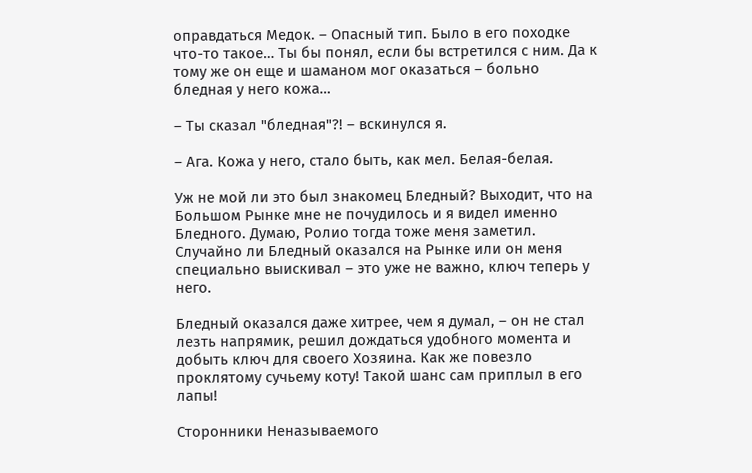оправдаться Медок. – Опасный тип. Было в его походке что-то такое… Ты бы понял, если бы встретился с ним. Да к тому же он еще и шаманом мог оказаться – больно бледная у него кожа…

– Ты сказал "бледная"?! – вскинулся я.

– Ага. Кожа у него, стало быть, как мел. Белая-белая.

Уж не мой ли это был знакомец Бледный? Выходит, что на Большом Рынке мне не почудилось и я видел именно Бледного. Думаю, Ролио тогда тоже меня заметил. Случайно ли Бледный оказался на Рынке или он меня специально выискивал – это уже не важно, ключ теперь у него.

Бледный оказался даже хитрее, чем я думал, – он не стал лезть напрямик, решил дождаться удобного момента и добыть ключ для своего Хозяина. Как же повезло проклятому сучьему коту! Такой шанс сам приплыл в его лапы!

Сторонники Неназываемого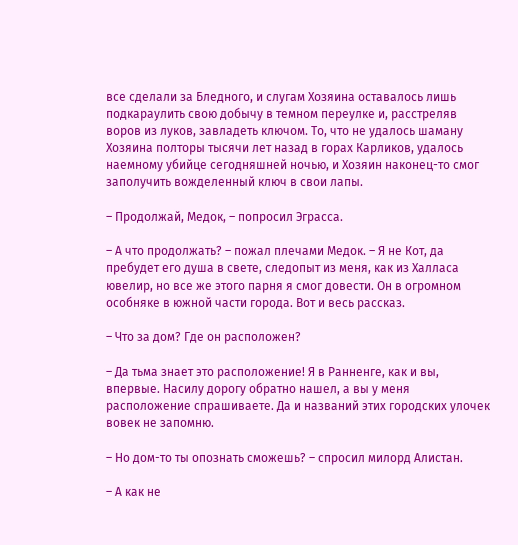все сделали за Бледного, и слугам Хозяина оставалось лишь подкараулить свою добычу в темном переулке и, расстреляв воров из луков, завладеть ключом. То, что не удалось шаману Хозяина полторы тысячи лет назад в горах Карликов, удалось наемному убийце сегодняшней ночью, и Хозяин наконец-то смог заполучить вожделенный ключ в свои лапы.

– Продолжай, Медок, – попросил Эграсса.

– А что продолжать? – пожал плечами Медок. – Я не Кот, да пребудет его душа в свете, следопыт из меня, как из Халласа ювелир, но все же этого парня я смог довести. Он в огромном особняке в южной части города. Вот и весь рассказ.

– Что за дом? Где он расположен?

– Да тьма знает это расположение! Я в Ранненге, как и вы, впервые. Насилу дорогу обратно нашел, а вы у меня расположение спрашиваете. Да и названий этих городских улочек вовек не запомню.

– Но дом-то ты опознать сможешь? – спросил милорд Алистан.

– А как не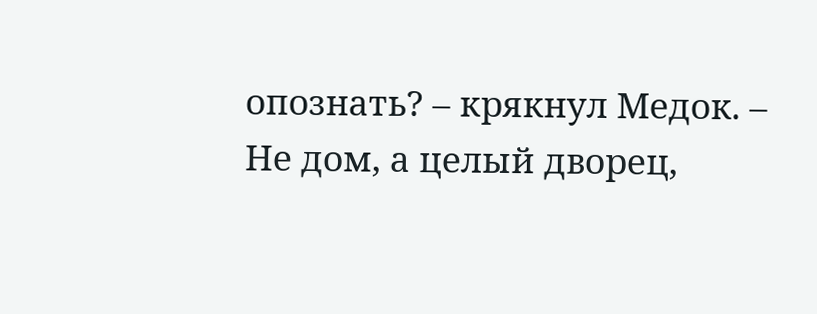опознать? – крякнул Медок. – Не дом, а целый дворец,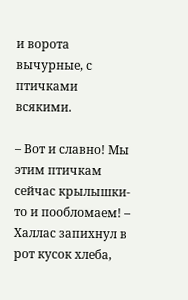и ворота вычурные, с птичками всякими.

– Вот и славно! Мы этим птичкам сейчас крылышки-то и пообломаем! – Халлас запихнул в рот кусок хлеба,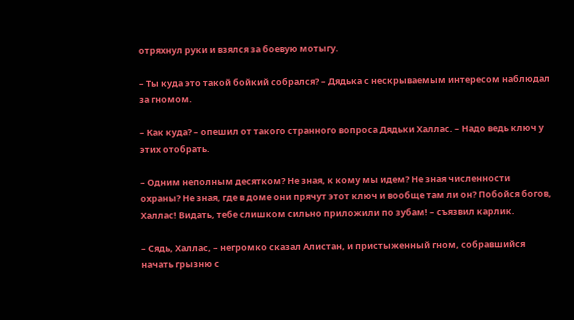отряхнул руки и взялся за боевую мотыгу.

– Ты куда это такой бойкий собрался? – Дядька с нескрываемым интересом наблюдал за гномом.

– Как куда? – опешил от такого странного вопроса Дядьки Халлас. – Надо ведь ключ у этих отобрать.

– Одним неполным десятком? Не зная, к кому мы идем? Не зная численности охраны? Не зная, где в доме они прячут этот ключ и вообще там ли он? Побойся богов, Халлас! Видать, тебе слишком сильно приложили по зубам! – съязвил карлик.

– Сядь, Халлас, – негромко сказал Алистан, и пристыженный гном, собравшийся начать грызню с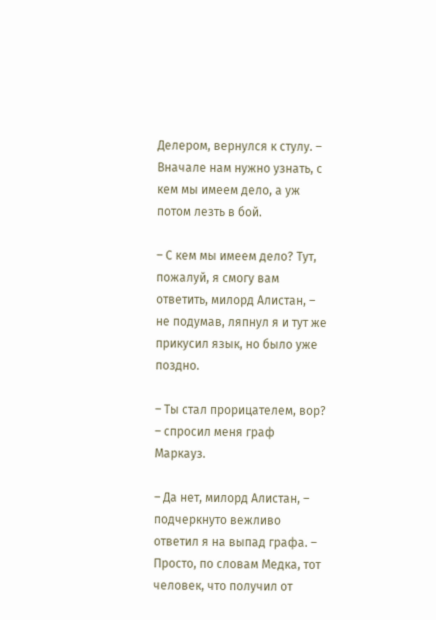Делером, вернулся к стулу. – Вначале нам нужно узнать, с кем мы имеем дело, а уж потом лезть в бой.

– С кем мы имеем дело? Тут, пожалуй, я смогу вам ответить, милорд Алистан, – не подумав, ляпнул я и тут же прикусил язык, но было уже поздно.

– Ты стал прорицателем, вор? – спросил меня граф Маркауз.

– Да нет, милорд Алистан, – подчеркнуто вежливо ответил я на выпад графа. – Просто, по словам Медка, тот человек, что получил от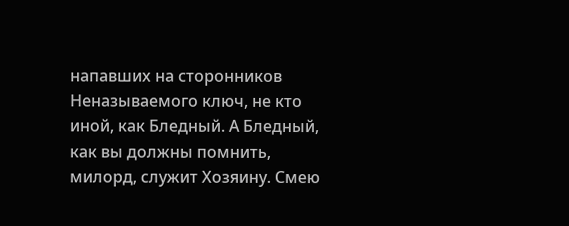напавших на сторонников Нeназываемого ключ, не кто иной, как Бледный. А Бледный, как вы должны помнить, милорд, служит Хозяину. Смею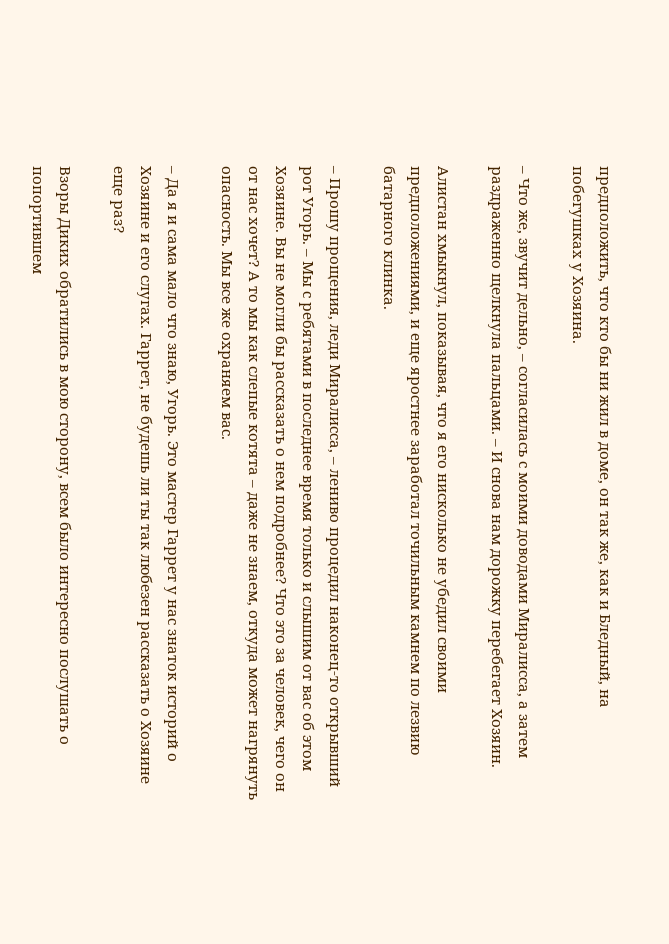предположить, что кто бы ни жил в доме, он так же, как и Бледный, на побегушках у Хозяина.

– Что же, звучит дельно, – согласилась с моими доводами Миралисса, а затем раздраженно щелкнула пальцами. – И снова нам дорожку перебегает Хозяин.

Алистан хмыкнул, показывая, что я его нисколько не убедил своими предположениями, и еще яростнее заработал точильным камнем по лезвию батарного клинка.

– Прошу прощения, леди Миралисса, – лениво процедил наконец-то открывший рот Угорь. – Мы с ребятами в последнее время только и слышим от вас об этом Хозяине. Вы не могли бы рассказать о нем подробнее? Что это за человек, чего он от нас хочет? А то мы как слепые котята – даже не знаем, откуда может нагрянуть опасность. Мы все же охраняем вас.

– Да я и сама мало что знаю, Угорь. Это мастер Гаррет у нас знаток историй о Хозяине и его слугах. Гаррет, не будешь ли ты так любезен рассказать о Хозяине еще раз?

Взоры Диких обратились в мою сторону, всем было интересно послушать о попортившем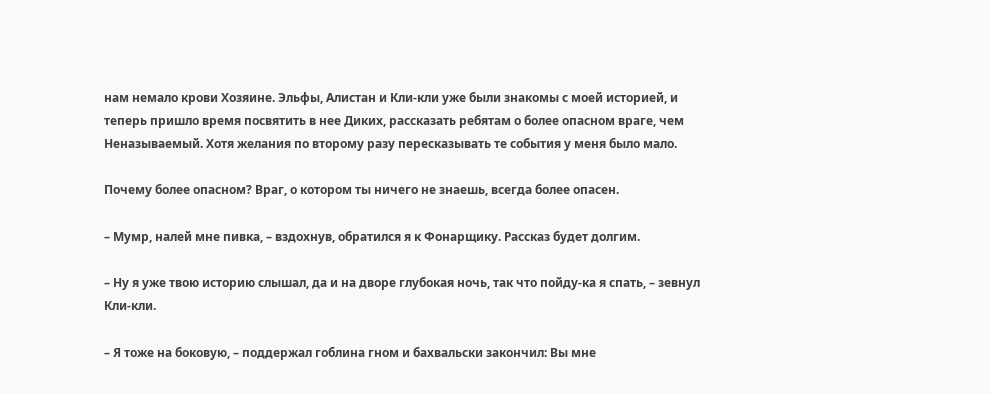нам немало крови Хозяине. Эльфы, Алистан и Кли-кли уже были знакомы с моей историей, и теперь пришло время посвятить в нее Диких, рассказать ребятам о более опасном враге, чем Неназываемый. Хотя желания по второму разу пересказывать те события у меня было мало.

Почему более опасном? Враг, о котором ты ничего не знаешь, всегда более опасен.

– Мумр, налей мне пивка, – вздохнув, обратился я к Фонарщику. Рассказ будет долгим.

– Ну я уже твою историю слышал, да и на дворе глубокая ночь, так что пойду-ка я спать, – зевнул Кли-кли.

– Я тоже на боковую, – поддержал гоблина гном и бахвальски закончил: Вы мне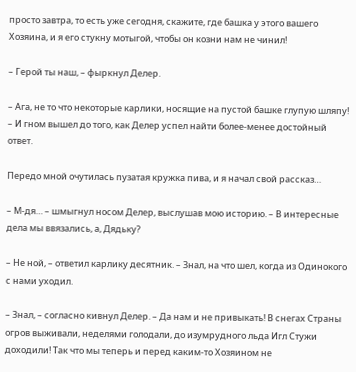просто завтра, то есть уже сегодня, скажите, где башка у этого вашего Хозяина, и я его стукну мотыгой, чтобы он козни нам не чинил!

– Герой ты наш, – фыркнул Делер.

– Ага, не то что некоторые карлики, носящие на пустой башке глупую шляпу! – И гном вышел до того, как Делер успел найти более-менее достойный ответ.

Передо мной очутилась пузатая кружка пива, и я начал свой рассказ…

– М-дя… – шмыгнул носом Делер, выслушав мою историю. – В интересные дела мы ввязались, а, Дядьку?

– Не ной, – ответил карлику десятник. – Знал, на что шел, когда из Одинокого с нами уходил.

– Знал, – согласно кивнул Делер. – Да нам и не привыкать! В снегах Страны огров выживали, неделями голодали, до изумрудного льда Игл Стужи доходили! Так что мы теперь и перед каким-то Хозяином не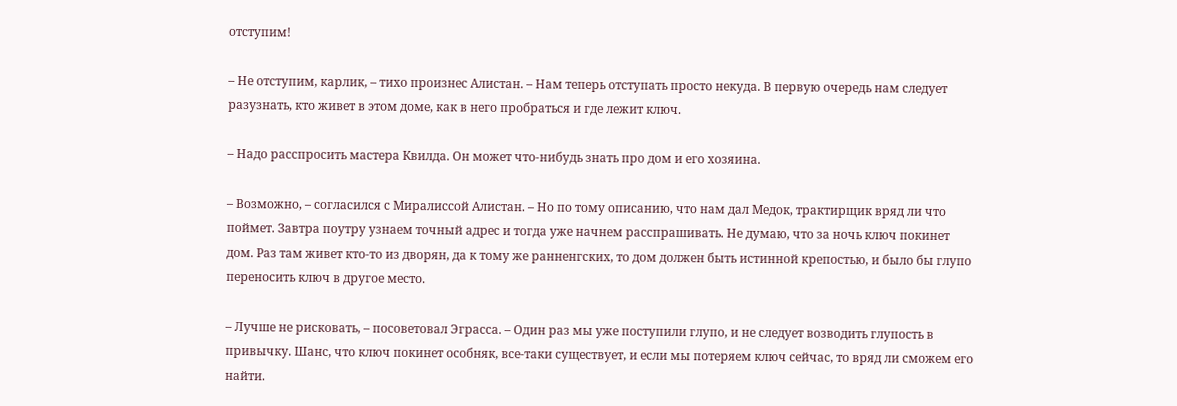отступим!

– Не отступим, карлик, – тихо произнес Алистан. – Нам теперь отступать просто некуда. В первую очередь нам следует разузнать, кто живет в этом доме, как в него пробраться и где лежит ключ.

– Надо расспросить мастера Квилда. Он может что-нибудь знать про дом и его хозяина.

– Возможно, – согласился с Миралиссой Алистан. – Но по тому описанию, что нам дал Медок, трактирщик вряд ли что поймет. Завтра поутру узнаем точный адрес и тогда уже начнем расспрашивать. Не думаю, что за ночь ключ покинет дом. Раз там живет кто-то из дворян, да к тому же ранненгских, то дом должен быть истинной крепостью, и было бы глупо переносить ключ в другое место.

– Лучше не рисковать, – посоветовал Эграсса. – Один раз мы уже поступили глупо, и не следует возводить глупость в привычку. Шанс, что ключ покинет особняк, все-таки существует, и если мы потеряем ключ сейчас, то вряд ли сможем его найти.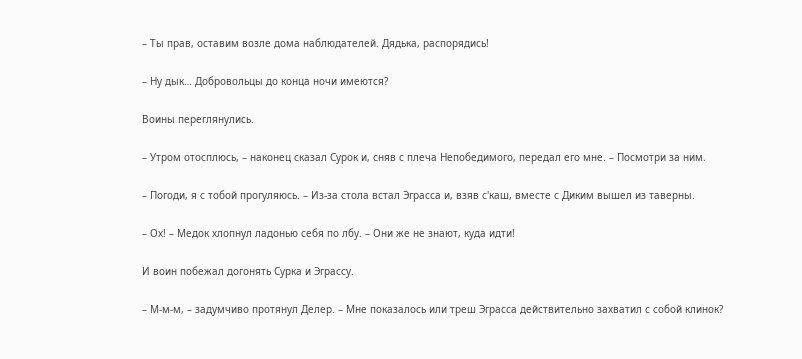– Ты прав, оставим возле дома наблюдателей. Дядька, распорядись!

– Ну дык… Добровольцы до конца ночи имеются?

Воины переглянулись.

– Утром отосплюсь, – наконец сказал Сурок и, сняв с плеча Непобедимого, передал его мне. – Посмотри за ним.

– Погоди, я с тобой прогуляюсь. – Из-за стола встал Эграсса и, взяв с'каш, вместе с Диким вышел из таверны.

– Ох! – Медок хлопнул ладонью себя по лбу. – Они же не знают, куда идти!

И воин побежал догонять Сурка и Эграссу.

– М-м-м, – задумчиво протянул Делер. – Мне показалось или треш Эграсса действительно захватил с собой клинок?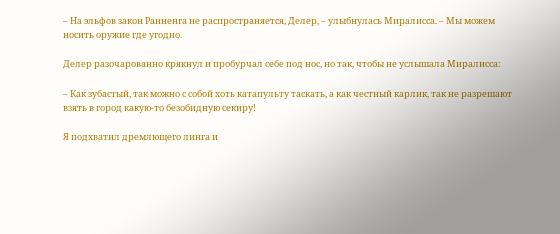– На эльфов закон Ранненга не распространяется, Делер, – улыбнулась Миралисса. – Мы можем носить оружие где угодно.

Делер разочарованно крякнул и пробурчал себе под нос, но так, чтобы не услышала Миралисса:

– Как зубастый, так можно с собой хоть катапульту таскать, а как честный карлик, так не разрешают взять в город какую-то безобидную секиру!

Я подхватил дремлющего линга и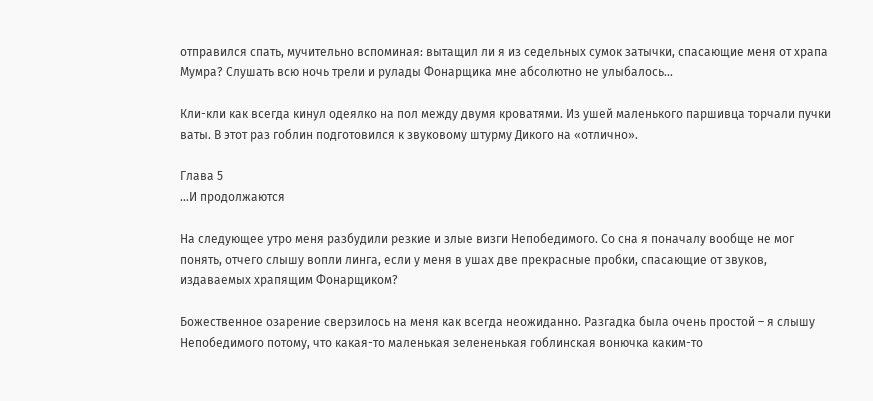отправился спать, мучительно вспоминая: вытащил ли я из седельных сумок затычки, спасающие меня от храпа Мумра? Слушать всю ночь трели и рулады Фонарщика мне абсолютно не улыбалось…

Кли-кли как всегда кинул одеялко на пол между двумя кроватями. Из ушей маленького паршивца торчали пучки ваты. В этот раз гоблин подготовился к звуковому штурму Дикого на «отлично».

Глава 5
…И продолжаются

На следующее утро меня разбудили резкие и злые визги Непобедимого. Со сна я поначалу вообще не мог понять, отчего слышу вопли линга, если у меня в ушах две прекрасные пробки, спасающие от звуков, издаваемых храпящим Фонарщиком?

Божественное озарение сверзилось на меня как всегда неожиданно. Разгадка была очень простой – я слышу Непобедимого потому, что какая-то маленькая зелененькая гоблинская вонючка каким-то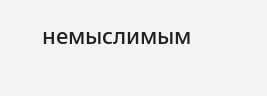немыслимым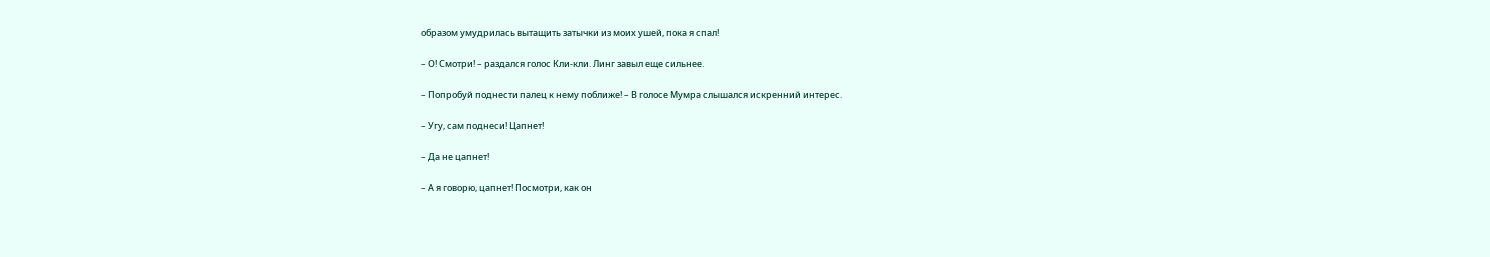образом умудрилась вытащить затычки из моих ушей, пока я спал!

– О! Смотри! – раздался голос Кли-кли. Линг завыл еще сильнее.

– Попробуй поднести палец к нему поближе! – В голосе Мумра слышался искренний интерес.

– Угу, сам поднеси! Цапнет!

– Да не цапнет!

– А я говорю, цапнет! Посмотри, как он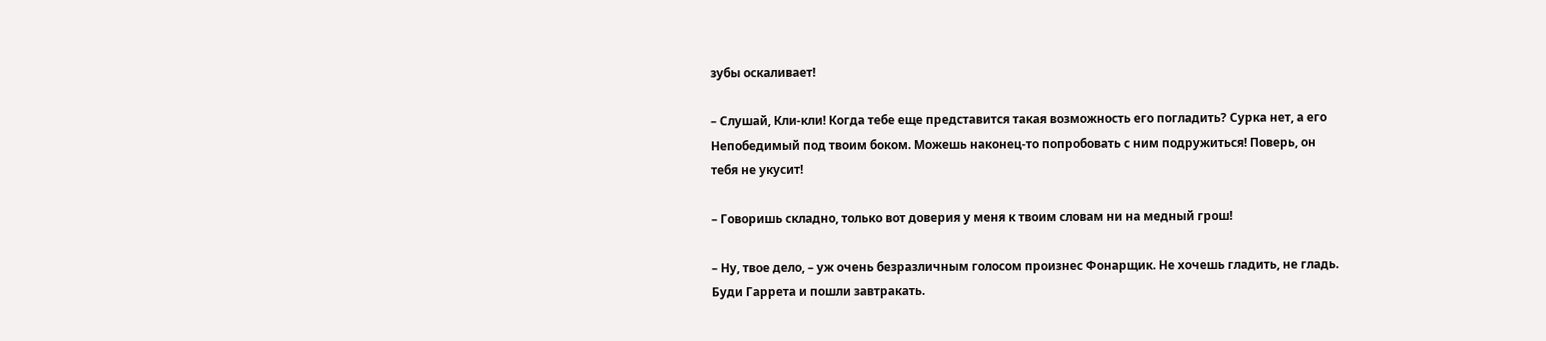зубы оскаливает!

– Слушай, Кли-кли! Когда тебе еще представится такая возможность его погладить? Сурка нет, а его Непобедимый под твоим боком. Можешь наконец-то попробовать с ним подружиться! Поверь, он тебя не укусит!

– Говоришь складно, только вот доверия у меня к твоим словам ни на медный грош!

– Ну, твое дело, – уж очень безразличным голосом произнес Фонарщик. Не хочешь гладить, не гладь. Буди Гаррета и пошли завтракать.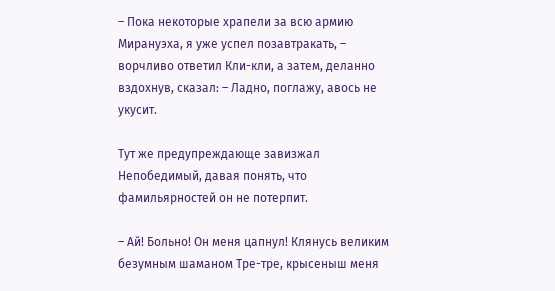– Пока некоторые храпели за всю армию Мирануэха, я уже успел позавтракать, – ворчливо ответил Кли-кли, а затем, деланно вздохнув, сказал: – Ладно, поглажу, авось не укусит.

Тут же предупреждающе завизжал Непобедимый, давая понять, что фамильярностей он не потерпит.

– Ай! Больно! Он меня цапнул! Клянусь великим безумным шаманом Тре-тре, крысеныш меня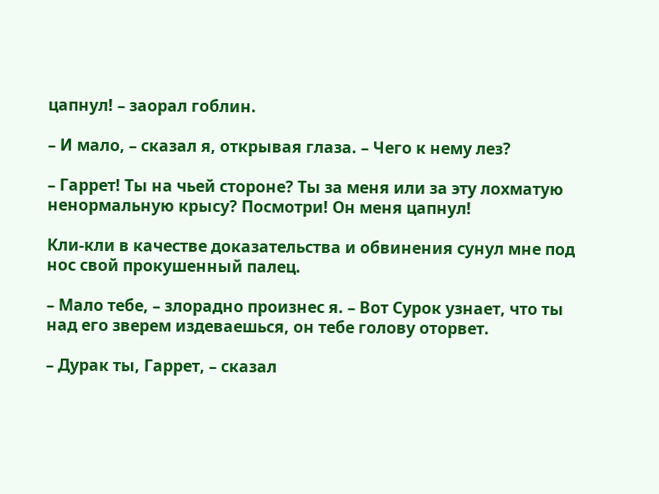цапнул! – заорал гоблин.

– И мало, – сказал я, открывая глаза. – Чего к нему лез?

– Гаррет! Ты на чьей стороне? Ты за меня или за эту лохматую ненормальную крысу? Посмотри! Он меня цапнул!

Кли-кли в качестве доказательства и обвинения сунул мне под нос свой прокушенный палец.

– Мало тебе, – злорадно произнес я. – Вот Сурок узнает, что ты над его зверем издеваешься, он тебе голову оторвет.

– Дурак ты, Гаррет, – сказал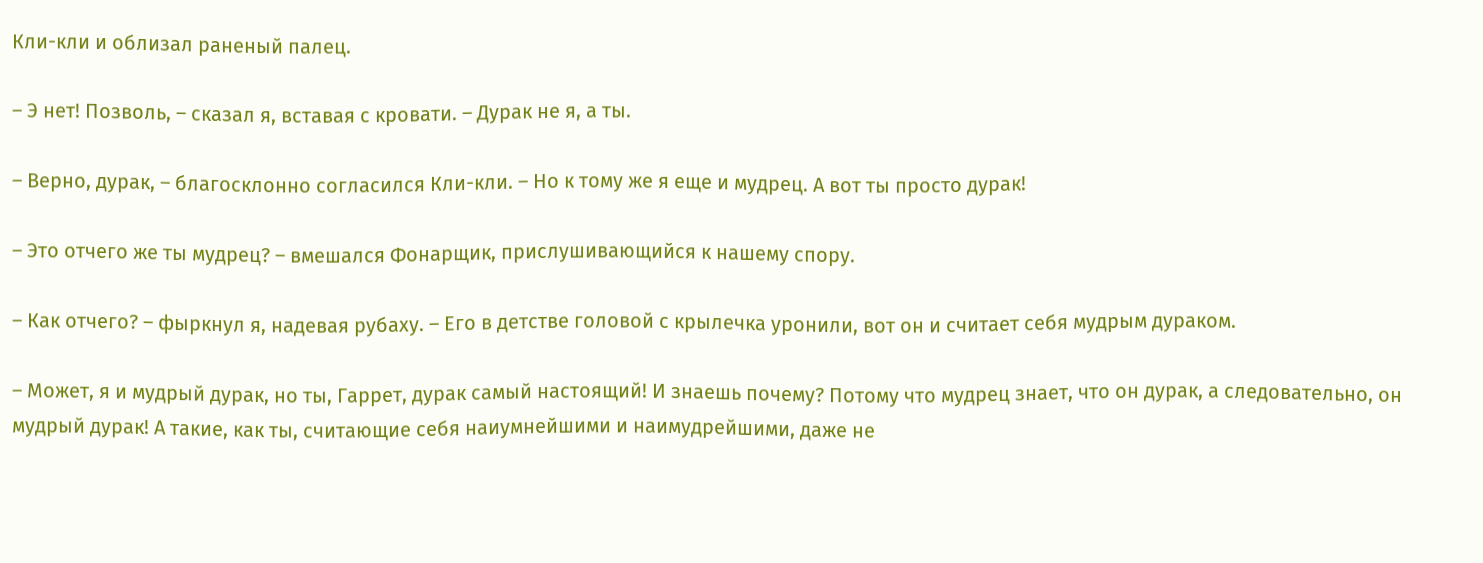Кли-кли и облизал раненый палец.

– Э нет! Позволь, – сказал я, вставая с кровати. – Дурак не я, а ты.

– Верно, дурак, – благосклонно согласился Кли-кли. – Но к тому же я еще и мудрец. А вот ты просто дурак!

– Это отчего же ты мудрец? – вмешался Фонарщик, прислушивающийся к нашему спору.

– Как отчего? – фыркнул я, надевая рубаху. – Его в детстве головой с крылечка уронили, вот он и считает себя мудрым дураком.

– Может, я и мудрый дурак, но ты, Гаррет, дурак самый настоящий! И знаешь почему? Потому что мудрец знает, что он дурак, а следовательно, он мудрый дурак! А такие, как ты, считающие себя наиумнейшими и наимудрейшими, даже не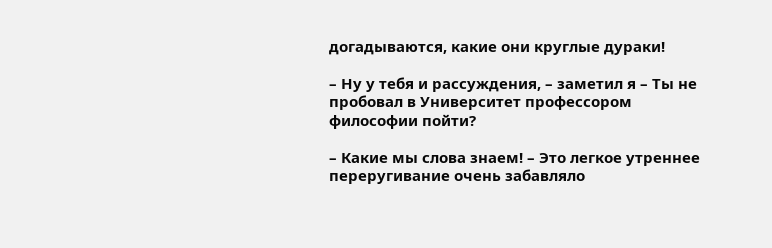догадываются, какие они круглые дураки!

– Ну у тебя и рассуждения, – заметил я – Ты не пробовал в Университет профессором философии пойти?

– Какие мы слова знаем! – Это легкое утреннее переругивание очень забавляло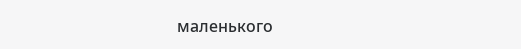маленького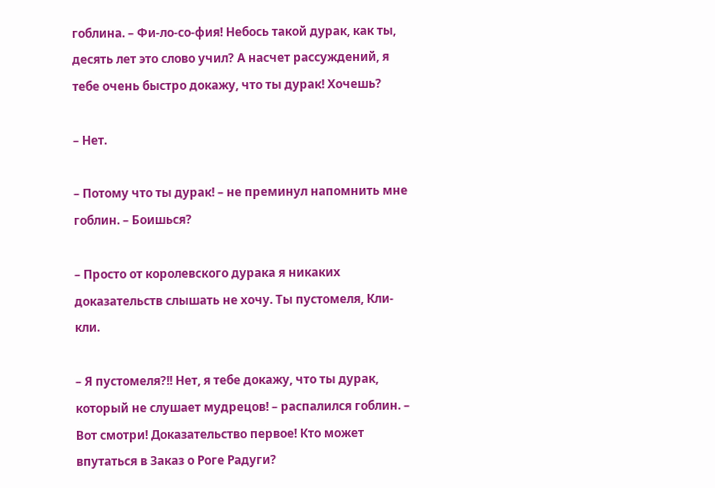гоблина. – Фи-ло-со-фия! Небось такой дурак, как ты, десять лет это слово учил? А насчет рассуждений, я тебе очень быстро докажу, что ты дурак! Хочешь?

– Нет.

– Потому что ты дурак! – не преминул напомнить мне гоблин. – Боишься?

– Просто от королевского дурака я никаких доказательств слышать не хочу. Ты пустомеля, Кли-кли.

– Я пустомеля?!! Нет, я тебе докажу, что ты дурак, который не слушает мудрецов! – распалился гоблин. – Вот смотри! Доказательство первое! Кто может впутаться в Заказ о Роге Радуги?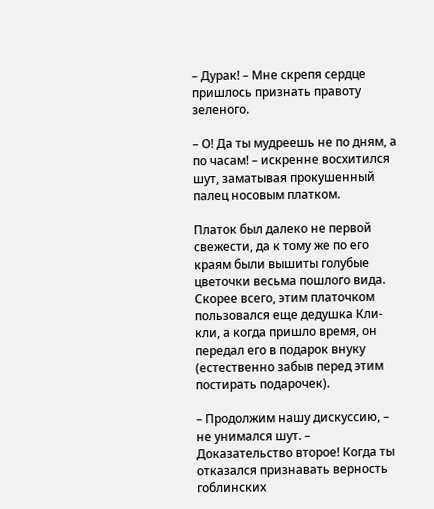– Дурак! – Мне скрепя сердце пришлось признать правоту зеленого.

– О! Да ты мудреешь не по дням, а по часам! – искренне восхитился шут, заматывая прокушенный палец носовым платком.

Платок был далеко не первой свежести, да к тому же по его краям были вышиты голубые цветочки весьма пошлого вида. Скорее всего, этим платочком пользовался еще дедушка Кли-кли, а когда пришло время, он передал его в подарок внуку (естественно забыв перед этим постирать подарочек).

– Продолжим нашу дискуссию, – не унимался шут. – Доказательство второе! Когда ты отказался признавать верность гоблинских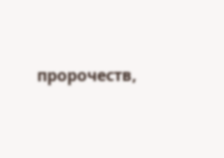пророчеств,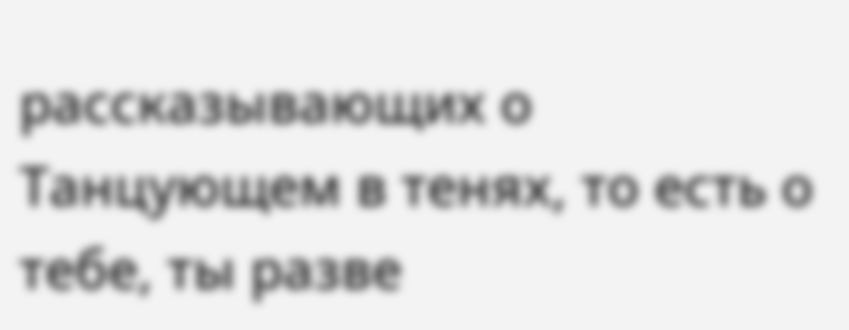рассказывающих о Танцующем в тенях, то есть о тебе, ты разве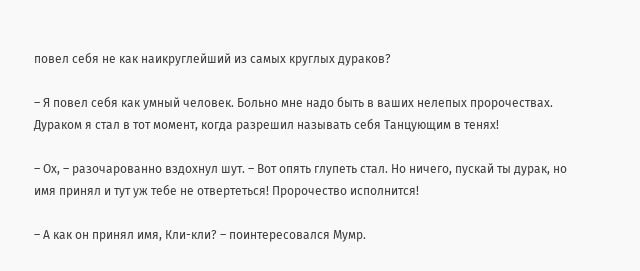повел себя не как наикруглейший из самых круглых дураков?

– Я повел себя как умный человек. Больно мне надо быть в ваших нелепых пророчествах. Дураком я стал в тот момент, когда разрешил называть себя Танцующим в тенях!

– Ох, – разочарованно вздохнул шут. – Вот опять глупеть стал. Но ничего, пускай ты дурак, но имя принял и тут уж тебе не отвертеться! Пророчество исполнится!

– А как он принял имя, Кли-кли? – поинтересовался Мумр.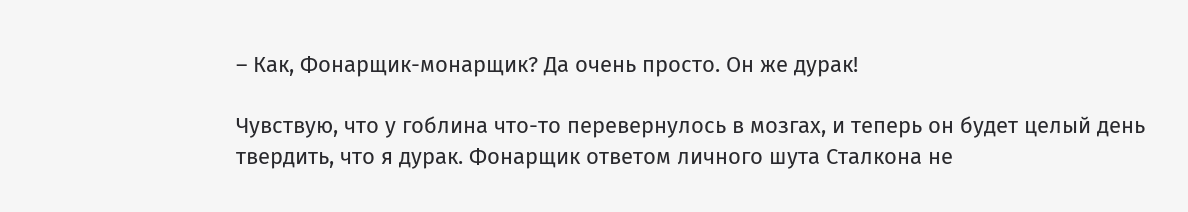– Как, Фонарщик-монарщик? Да очень просто. Он же дурак!

Чувствую, что у гоблина что-то перевернулось в мозгах, и теперь он будет целый день твердить, что я дурак. Фонарщик ответом личного шута Сталкона не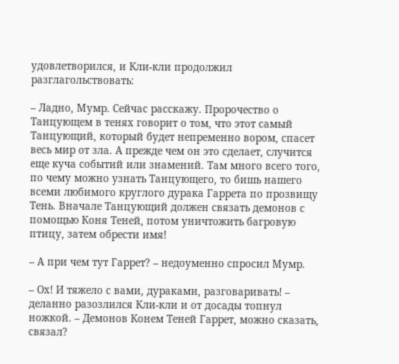удовлетворился, и Кли-кли продолжил разглагольствовать:

– Ладно, Мумр. Сейчас расскажу. Пророчество о Танцующем в тенях говорит о том, что этот самый Танцующий, который будет непременно вором, спасет весь мир от зла. А прежде чем он это сделает, случится eще куча событий или знамений. Там много всего того, по чему можно узнать Танцующего, то бишь нашего всеми любимого круглого дурака Гаррета по прозвищу Тень. Вначале Танцующий должен связать демонов с помощью Коня Теней, потом уничтожить багровую птицу, затем обрести имя!

– А при чем тут Гаррет? – недоуменно спросил Мумр.

– Ох! И тяжело с вами, дураками, разговаривать! – деланно разозлился Кли-кли и от досады топнул ножкой. – Демонов Конем Теней Гаррет, можно сказать, связал?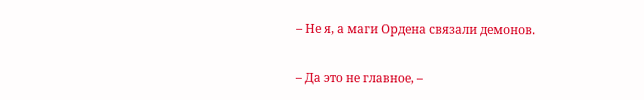– Не я, а маги Ордена связали демонов.

– Да это не главное, –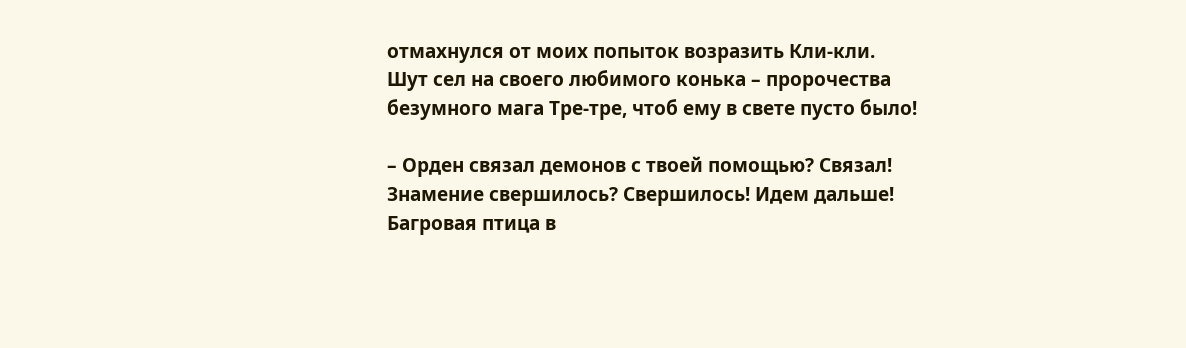отмахнулся от моих попыток возразить Кли-кли. Шут сел на своего любимого конька – пророчества безумного мага Тре-тре, чтоб ему в свете пусто было!

– Орден связал демонов с твоей помощью? Связал! Знамение свершилось? Свершилось! Идем дальше! Багровая птица в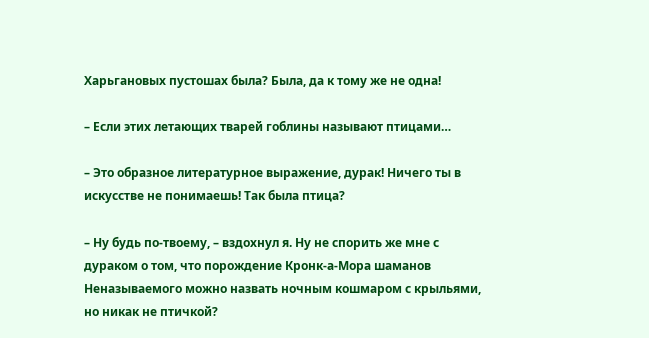Харьгановых пустошах была? Была, да к тому же не одна!

– Если этих летающих тварей гоблины называют птицами…

– Это образное литературное выражение, дурак! Ничего ты в искусстве не понимаешь! Так была птица?

– Ну будь по-твоему, – вздохнул я. Ну не спорить же мне с дураком о том, что порождение Кронк-а-Мора шаманов Неназываемого можно назвать ночным кошмаром с крыльями, но никак не птичкой?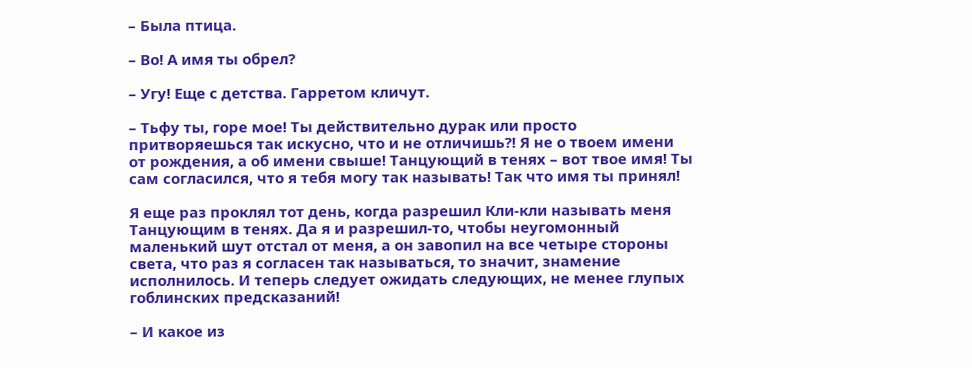– Была птица.

– Во! А имя ты обрел?

– Угу! Еще с детства. Гарретом кличут.

– Тьфу ты, горе мое! Ты действительно дурак или просто притворяешься так искусно, что и не отличишь?! Я не о твоем имени от рождения, а об имени свыше! Танцующий в тенях – вот твое имя! Ты сам согласился, что я тебя могу так называть! Так что имя ты принял!

Я еще раз проклял тот день, когда разрешил Кли-кли называть меня Танцующим в тенях. Да я и разрешил-то, чтобы неугомонный маленький шут отстал от меня, а он завопил на все четыре стороны света, что раз я согласен так называться, то значит, знамение исполнилось. И теперь следует ожидать следующих, не менее глупых гоблинских предсказаний!

– И какое из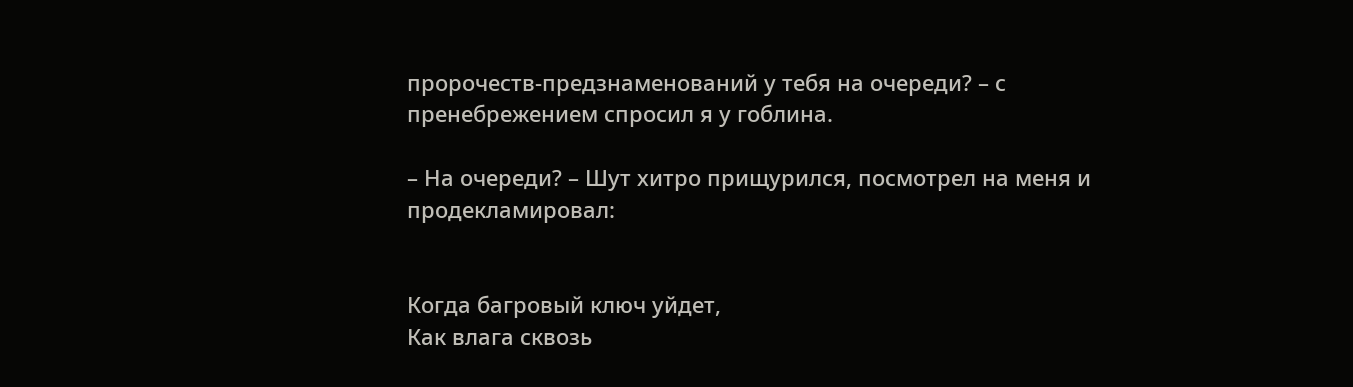пророчеств-предзнаменований у тебя на очереди? – с пренебрежением спросил я у гоблина.

– На очереди? – Шут хитро прищурился, посмотрел на меня и продекламировал:


Когда багровый ключ уйдет,
Как влага сквозь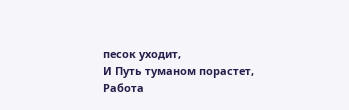песок уходит,
И Путь туманом порастет,
Работа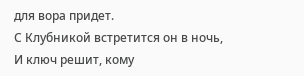для вора придет.
С Клубникой встретится он в ночь,
И ключ решит, кому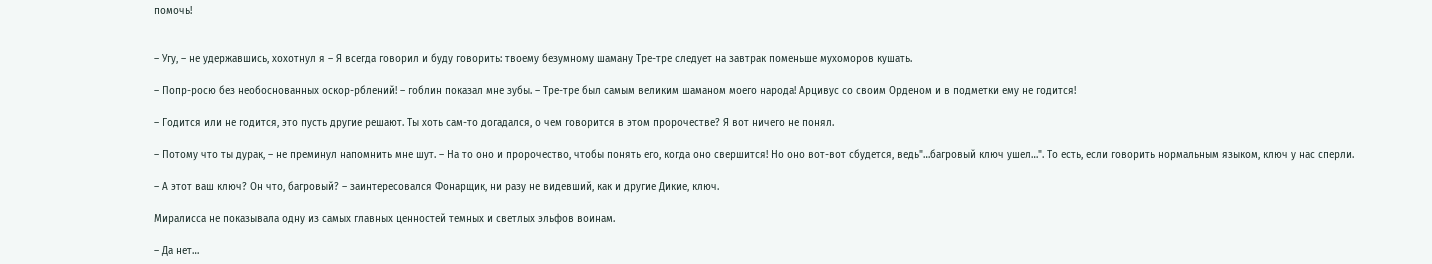помочь!


– Угу, – не удержавшись, хохотнул я – Я всегда говорил и буду говорить: твоему безумному шаману Тре-тре следует на завтрак поменьше мухоморов кушать.

– Попр-росю без необоснованных оскор-рблений! – гоблин показал мне зубы. – Тре-тре был самым великим шаманом моего народа! Арцивус со своим Орденом и в подметки ему не годится!

– Годится или не годится, это пусть другие решают. Ты хоть сам-то догадался, о чем говорится в этом пророчестве? Я вот ничего не понял.

– Потому что ты дурак, – не преминул напомнить мне шут. – На то оно и пророчество, чтобы понять его, когда оно свершится! Но оно вот-вот сбудется, ведь"…багровый ключ ушел…". То есть, если говорить нормальным языком, ключ у нас сперли.

– А этот ваш ключ? Он что, багровый? – заинтересовался Фонарщик, ни разу не видевший, как и другие Дикие, ключ.

Миралисса не показывала одну из самых главных ценностей темных и светлых эльфов воинам.

– Да нет…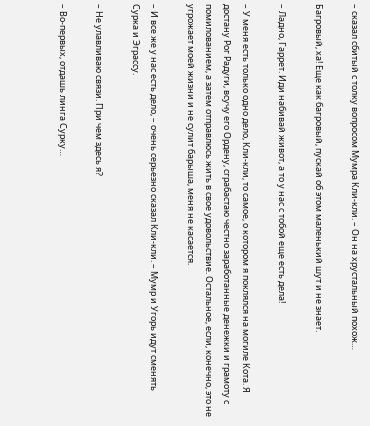– сказал сбитый с толку вопросом Мумра Кли-кли. – Он на хрустальный похож…

Багровый, ха! Еще как багровый, пускай об этом маленький шут и не знает.

– Ладно, Гаррет. Иди набивай живот, а то у нас с тобой еще есть дела!

– У меня есть только одно дело, Кли-кли, то самое, о котором я поклялся на могиле Кота. Я достану Рог Радуги, всучу его Ордену, сграбастаю честно заработанные денежки и грамоту с помилованием, а затем отправлюсь жить в свое удовольствие. Остальное, если, конечно, это не угрожает моей жизни и не сулит барыша, меня не касается.

– И все же у нас есть дело, – очень серьезно сказал Кли-кли. – Мумр и Угорь идут сменять Сурка и Эграссу.

– Не улавливаю связи. При чем здесь я?

– Во-первых, отдашь линга Сурку…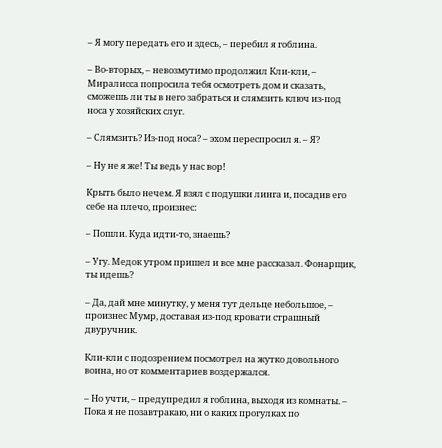– Я могу передать его и здесь, – перебил я гоблина.

– Во-вторых, – невозмутимо продолжил Кли-кли, – Миралисса попросила тебя осмотреть дом и сказать, сможешь ли ты в него забраться и слямзить ключ из-под носа у хозяйских слуг.

– Слямзить? Из-под носа? – эхом переспросил я. – Я?

– Ну не я же! Ты ведь у нас вор!

Крыть было нечем. Я взял с подушки линга и, посадив его себе на плечо, произнес:

– Пошли. Куда идти-то, знаешь?

– Угу. Медок утром пришел и все мне рассказал. Фонарщик, ты идешь?

– Да, дай мне минутку, у меня тут дельце небольшое, – произнес Мумр, доставая из-под кровати страшный двуручник.

Кли-кли с подозрением посмотрел на жутко довольного воина, но от комментариев воздержался.

– Но учти, – предупредил я гоблина, выходя из комнаты. – Пока я не позавтракаю, ни о каких прогулках по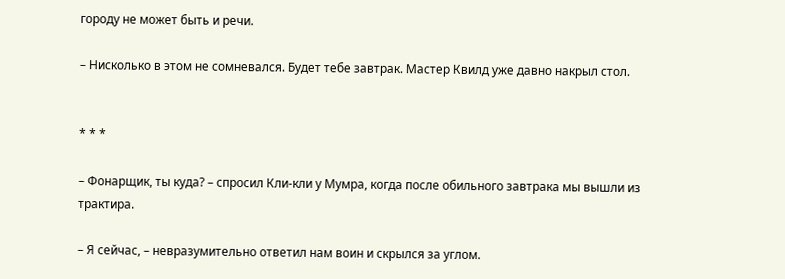городу не может быть и речи.

– Нисколько в этом не сомневался. Будет тебе завтрак. Мастер Квилд уже давно накрыл стол.


* * *

– Фонарщик, ты куда? – спросил Кли-кли у Мумра, когда после обильного завтрака мы вышли из трактира.

– Я сейчас, – невразумительно ответил нам воин и скрылся за углом.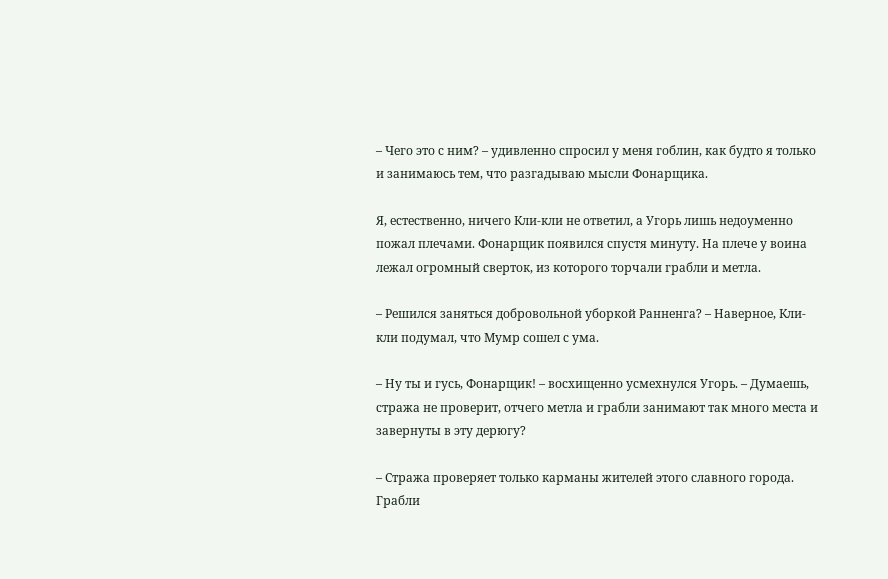– Чего это с ним? – удивленно спросил у меня гоблин, как будто я только и занимаюсь тем, что разгадываю мысли Фонарщика.

Я, естественно, ничего Кли-кли не ответил, а Угорь лишь недоуменно пожал плечами. Фонарщик появился спустя минуту. На плече у воина лежал огромный сверток, из которого торчали грабли и метла.

– Решился заняться добровольной уборкой Ранненга? – Наверное, Кли-кли подумал, что Мумр сошел с ума.

– Ну ты и гусь, Фонарщик! – восхищенно усмехнулся Угорь. – Думаешь, стража не проверит, отчего метла и грабли занимают так много места и завернуты в эту дерюгу?

– Стража проверяет только карманы жителей этого славного города. Грабли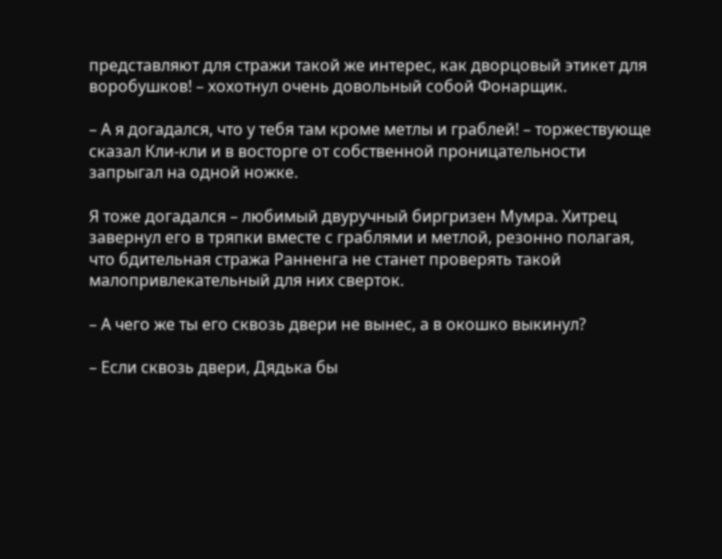представляют для стражи такой же интерес, как дворцовый этикет для воробушков! – хохотнул очень довольный собой Фонарщик.

– А я догадался, что у тебя там кроме метлы и граблей! – торжествующе сказал Кли-кли и в восторге от собственной проницательности запрыгал на одной ножке.

Я тоже догадался – любимый двуручный биргризен Мумра. Хитрец завернул его в тряпки вместе с граблями и метлой, резонно полагая, что бдительная стража Ранненга не станет проверять такой малопривлекательный для них сверток.

– А чего же ты его сквозь двери не вынес, а в окошко выкинул?

– Если сквозь двери, Дядька бы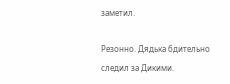заметил.

Резонно. Дядька бдительно следил за Дикими.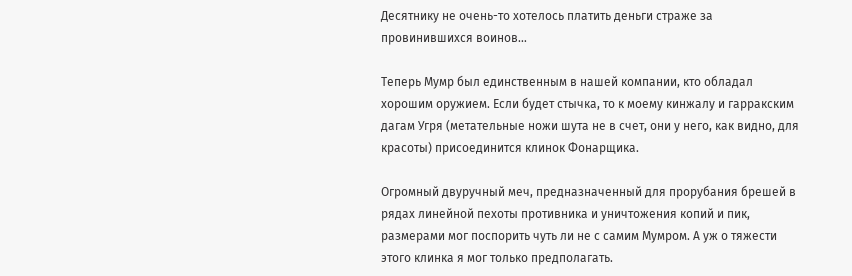Десятнику не очень-то хотелось платить деньги страже за провинившихся воинов…

Теперь Мумр был единственным в нашей компании, кто обладал хорошим оружием. Если будет стычка, то к моему кинжалу и гарракским дагам Угря (метательные ножи шута не в счет, они у него, как видно, для красоты) присоединится клинок Фонарщика.

Огромный двуручный меч, предназначенный для прорубания брешей в рядах линейной пехоты противника и уничтожения копий и пик, размерами мог поспорить чуть ли не с самим Мумром. А уж о тяжести этого клинка я мог только предполагать.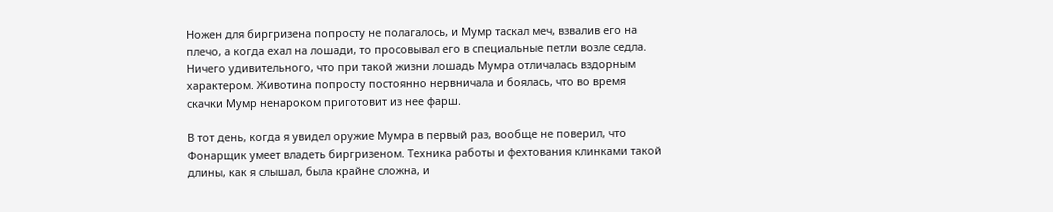Ножен для биргризена попросту не полагалось, и Мумр таскал меч, взвалив его на плечо, а когда ехал на лошади, то просовывал его в специальные петли возле седла. Ничего удивительного, что при такой жизни лошадь Мумра отличалась вздорным характером. Животина попросту постоянно нервничала и боялась, что во время скачки Мумр ненароком приготовит из нее фарш.

В тот день, когда я увидел оружие Мумра в первый раз, вообще не поверил, что Фонарщик умеет владеть биргризеном. Техника работы и фехтования клинками такой длины, как я слышал, была крайне сложна, и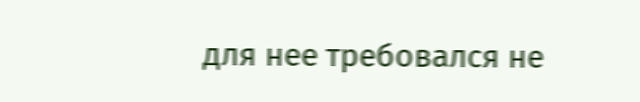для нее требовался не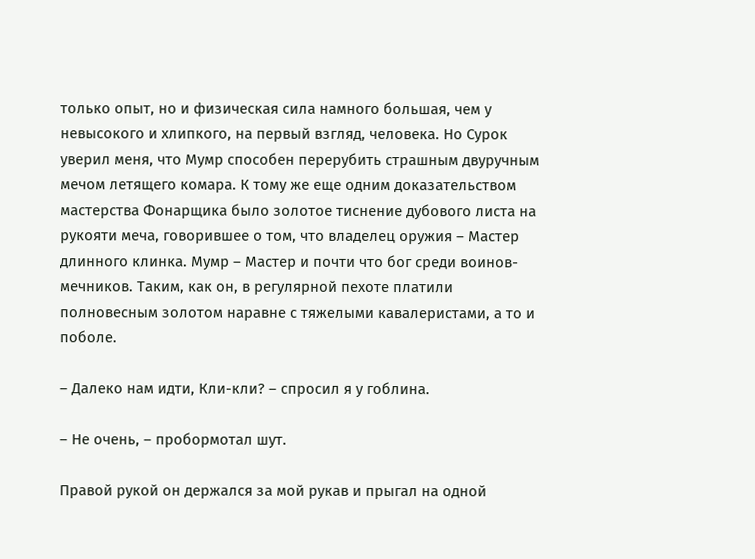только опыт, но и физическая сила намного большая, чем у невысокого и хлипкого, на первый взгляд, человека. Но Сурок уверил меня, что Мумр способен перерубить страшным двуручным мечом летящего комара. К тому же еще одним доказательством мастерства Фонарщика было золотое тиснение дубового листа на рукояти меча, говорившее о том, что владелец оружия – Мастер длинного клинка. Мумр – Мастер и почти что бог среди воинов-мечников. Таким, как он, в регулярной пехоте платили полновесным золотом наравне с тяжелыми кавалеристами, а то и поболе.

– Далеко нам идти, Кли-кли? – спросил я у гоблина.

– Не очень, – пробормотал шут.

Правой рукой он держался за мой рукав и прыгал на одной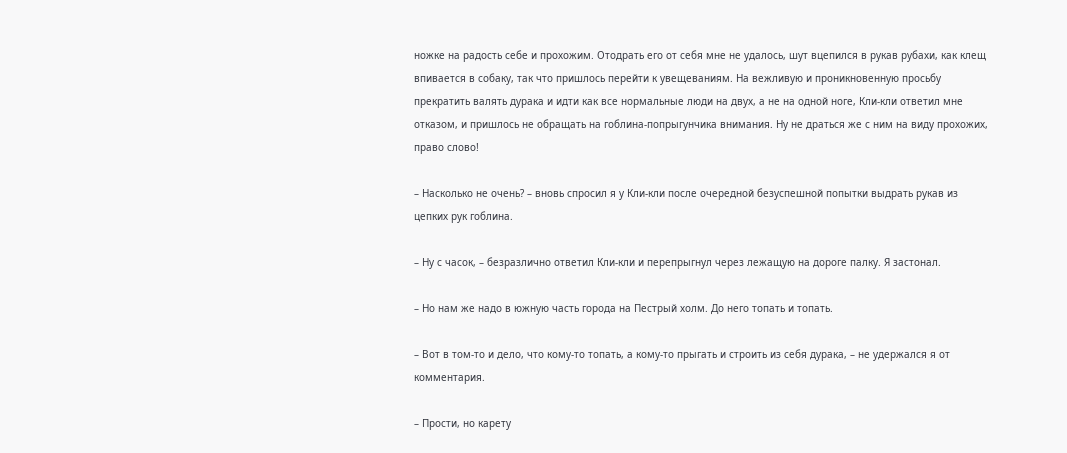ножке на радость себе и прохожим. Отодрать его от себя мне не удалось, шут вцепился в рукав рубахи, как клещ впивается в собаку, так что пришлось перейти к увещеваниям. На вежливую и проникновенную просьбу прекратить валять дурака и идти как все нормальные люди на двух, а не на одной ноге, Кли-кли ответил мне отказом, и пришлось не обращать на гоблина-попрыгунчика внимания. Ну не драться же с ним на виду прохожих, право слово!

– Насколько не очень? – вновь спросил я у Кли-кли после очередной безуспешной попытки выдрать рукав из цепких рук гоблина.

– Ну с часок, – безразлично ответил Кли-кли и перепрыгнул через лежащую на дороге палку. Я застонал.

– Но нам же надо в южную часть города на Пестрый холм. До него топать и топать.

– Вот в том-то и дело, что кому-то топать, а кому-то прыгать и строить из себя дурака, – не удержался я от комментария.

– Прости, но карету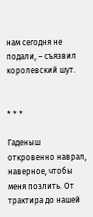нам сегодня не подали, – съязвил королевский шут.


* * *

Гаденыш откровенно наврал, наверное, чтобы меня позлить. От трактира до нашей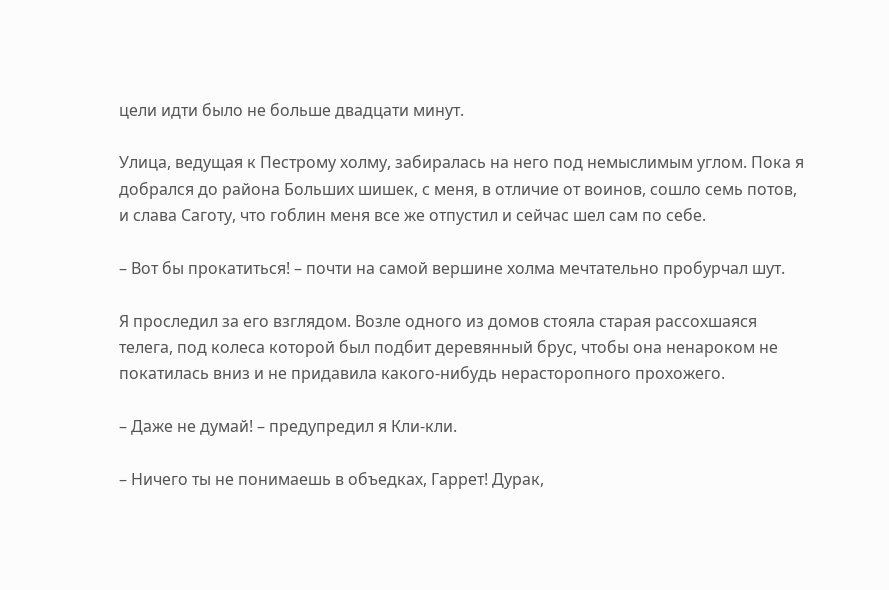цели идти было не больше двадцати минут.

Улица, ведущая к Пестрому холму, забиралась на него под немыслимым углом. Пока я добрался до района Больших шишек, с меня, в отличие от воинов, сошло семь потов, и слава Саготу, что гоблин меня все же отпустил и сейчас шел сам по себе.

– Вот бы прокатиться! – почти на самой вершине холма мечтательно пробурчал шут.

Я проследил за его взглядом. Возле одного из домов стояла старая рассохшаяся телега, под колеса которой был подбит деревянный брус, чтобы она ненароком не покатилась вниз и не придавила какого-нибудь нерасторопного прохожего.

– Даже не думай! – предупредил я Кли-кли.

– Ничего ты не понимаешь в объедках, Гаррет! Дурак,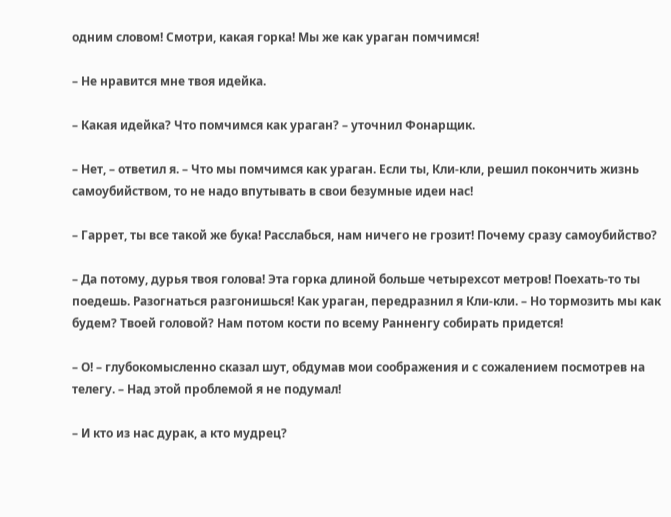одним словом! Смотри, какая горка! Мы же как ураган помчимся!

– Не нравится мне твоя идейка.

– Какая идейка? Что помчимся как ураган? – уточнил Фонарщик.

– Нет, – ответил я. – Что мы помчимся как ураган. Если ты, Кли-кли, решил покончить жизнь самоубийством, то не надо впутывать в свои безумные идеи нас!

– Гаррет, ты все такой же бука! Расслабься, нам ничего не грозит! Почему сразу самоубийство?

– Да потому, дурья твоя голова! Эта горка длиной больше четырехсот метров! Поехать-то ты поедешь. Разогнаться разгонишься! Как ураган, передразнил я Кли-кли. – Но тормозить мы как будем? Твоей головой? Нам потом кости по всему Ранненгу собирать придется!

– О! – глубокомысленно сказал шут, обдумав мои соображения и с сожалением посмотрев на телегу. – Над этой проблемой я не подумал!

– И кто из нас дурак, а кто мудрец?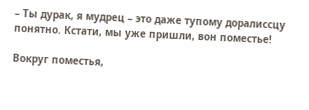– Ты дурак, я мудрец – это даже тупому доралиссцу понятно. Кстати, мы уже пришли, вон поместье!

Вокруг поместья,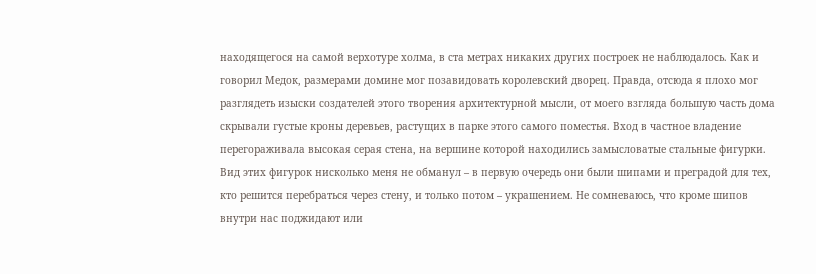находящегося на самой верхотуре холма, в ста метрах никаких других построек не наблюдалось. Как и говорил Медок, размерами домине мог позавидовать королевский дворец. Правда, отсюда я плохо мог разглядеть изыски создателей этого творения архитектурной мысли, от моего взгляда большую часть дома скрывали густые кроны деревьев, растущих в парке этого самого поместья. Вход в частное владение перегораживала высокая серая стена, на вершине которой находились замысловатые стальные фигурки. Вид этих фигурок нисколько меня не обманул – в первую очередь они были шипами и преградой для тех, кто решится перебраться через стену, и только потом – украшением. Не сомневаюсь, что кроме шипов внутри нас поджидают или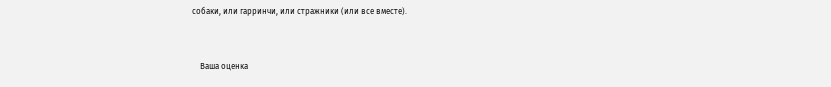собаки, или гарринчи, или стражники (или все вместе).


    Ваша оценка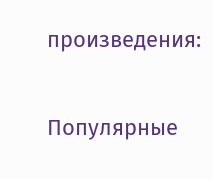произведения:

Популярные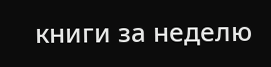книги за неделю